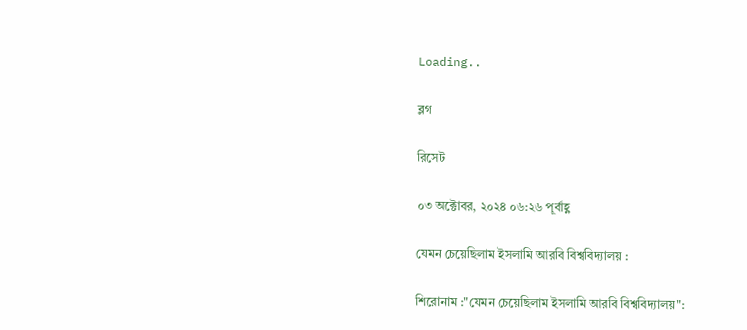Loading..

ব্লগ

রিসেট

০৩ অক্টোবর, ২০২৪ ০৬:২৬ পূর্বাহ্ণ

যেমন চেয়েছিলাম ইসলামি আরবি বিশ্ববিদ্যালয় :

শিরোনাম :"যেমন চেয়েছিলাম ইসলামি আরবি বিশ্ববিদ্যালয়":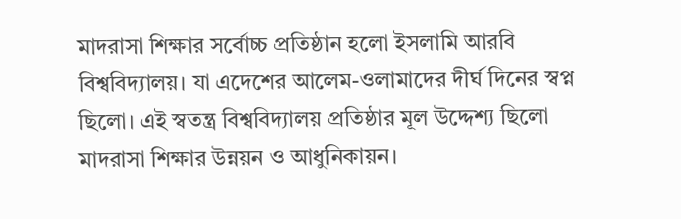মাদরাসা শিক্ষার সর্বোচ্চ প্রতিষ্ঠান হলো ইসলামি আরবি বিশ্ববিদ্যালয়। যা এদেশের আলেম-ওলামাদের দীর্ঘ দিনের স্বপ্ন ছিলো। এই স্বতন্ত্র বিশ্ববিদ্যালয় প্রতিষ্ঠার মূল উদ্দেশ্য ছিলো মাদরাসা শিক্ষার উন্নয়ন ও আধুনিকায়ন।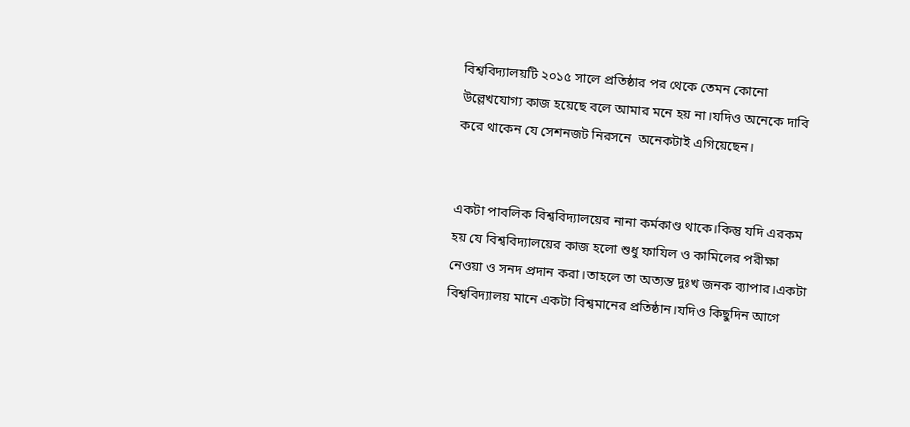বিশ্ববিদ্যালয়টি ২০১৫ সালে প্রতিষ্ঠার পর থেকে তেমন কোনো উল্লেখযোগ্য কাজ হয়েছে বলে আমার মনে হয় না।যদিও অনেকে দাবি করে থাকেন যে সেশনজট নিরসনে  অনেকটাই এগিয়েছেন।


একটা পাবলিক বিশ্ববিদ্যালয়ের নানা কর্মকাণ্ড থাকে।কিন্তু যদি এরকম হয় যে বিশ্ববিদ্যালয়ের কাজ হলো শুধু ফাযিল ও কামিলের পরীক্ষা নেওয়া ও সনদ প্রদান করা।তাহলে তা অত্যন্ত দুঃখ জনক ব্যাপার।একটা বিশ্ববিদ্যালয় মানে একটা বিশ্বমানের প্রতিষ্ঠান।যদিও কিছুদিন আগে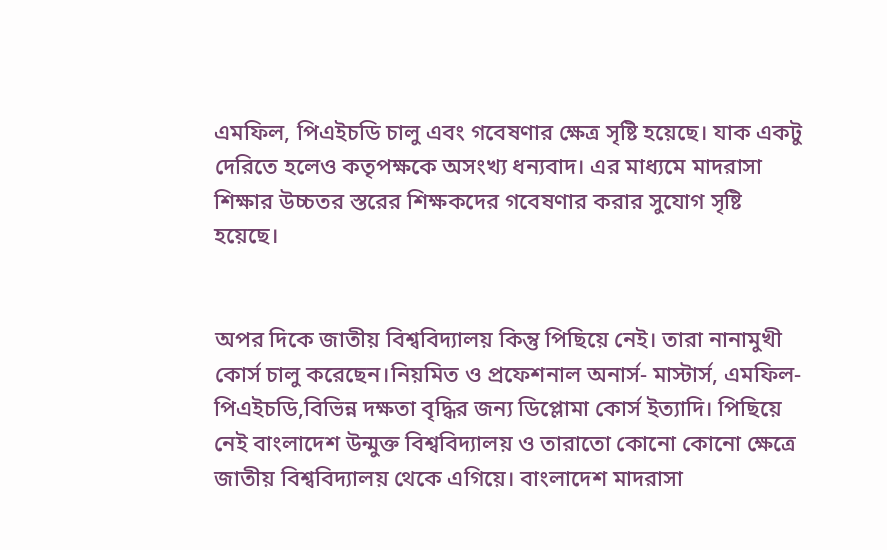এমফিল, পিএইচডি চালু এবং গবেষণার ক্ষেত্র সৃষ্টি হয়েছে। যাক একটু দেরিতে হলেও কতৃপক্ষকে অসংখ্য ধন্যবাদ। এর মাধ্যমে মাদরাসা শিক্ষার উচ্চতর স্তরের শিক্ষকদের গবেষণার করার সুযোগ সৃষ্টি হয়েছে।


অপর দিকে জাতীয় বিশ্ববিদ্যালয় কিন্তু পিছিয়ে নেই। তারা নানামুখী কোর্স চালু করেছেন।নিয়মিত ও প্রফেশনাল অনার্স- মাস্টার্স, এমফিল-পিএইচডি,বিভিন্ন দক্ষতা বৃদ্ধির জন্য ডিপ্লোমা কোর্স ইত্যাদি। পিছিয়ে নেই বাংলাদেশ উন্মুক্ত বিশ্ববিদ্যালয় ও তারাতো কোনো কোনো ক্ষেত্রে জাতীয় বিশ্ববিদ্যালয় থেকে এগিয়ে। বাংলাদেশ মাদরাসা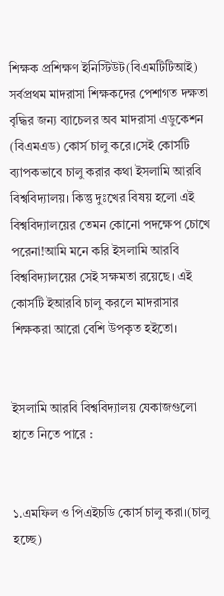শিক্ষক প্রশিক্ষণ ইনিস্টিউট(বিএমটিটিআই)  সর্বপ্রথম মাদরাসা শিক্ষকদের পেশাগত দক্ষতা বৃদ্ধির জন্য ব্যাচেলর অব মাদরাসা এডুকেশন (বিএমএড) কোর্স চালু করে।সেই কোর্সটি ব্যাপকভাবে চালু করার কথা ইসলামি আরবি বিশ্ববিদ্যালয়। কিন্তু দুঃখের বিষয় হলো এই বিশ্ববিদ্যালয়ের তেমন কোনো পদক্ষেপ চোখে পরেনা!আমি মনে করি ইসলামি আরবি বিশ্ববিদ্যালয়ের সেই সক্ষমতা রয়েছে। এই কোর্সটি ইআরবি চালু করলে মাদরাসার শিক্ষকরা আরো বেশি উপকৃত হইতো।


ইসলামি আরবি বিশ্ববিদ্যালয় যেকাজগুলো হাতে নিতে পারে :


১.এমফিল ও পিএইচডি কোর্স চালু করা।(চালু হচ্ছে)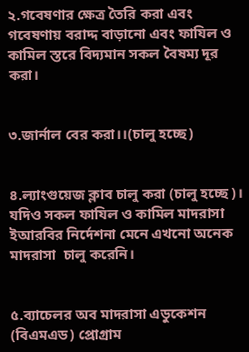২.গবেষণার ক্ষেত্র তৈরি করা এবং গবেষণায় বরাদ্দ বাড়ানো এবং ফাযিল ও কামিল স্তরে বিদ্যমান সকল বৈষম্য দূর করা।


৩.জার্নাল বের করা।।(চালু হচ্ছে)


৪.ল্যাংগুয়েজ ক্লাব চালু করা (চালু হচ্ছে)। যদিও সকল ফাযিল ও কামিল মাদরাসা ইআরবির নির্দেশনা মেনে এখনো অনেক মাদরাসা  চালু করেনি।


৫.ব্যাচেলর অব মাদরাসা এডুকেশন (বিএমএড) প্রোগ্রাম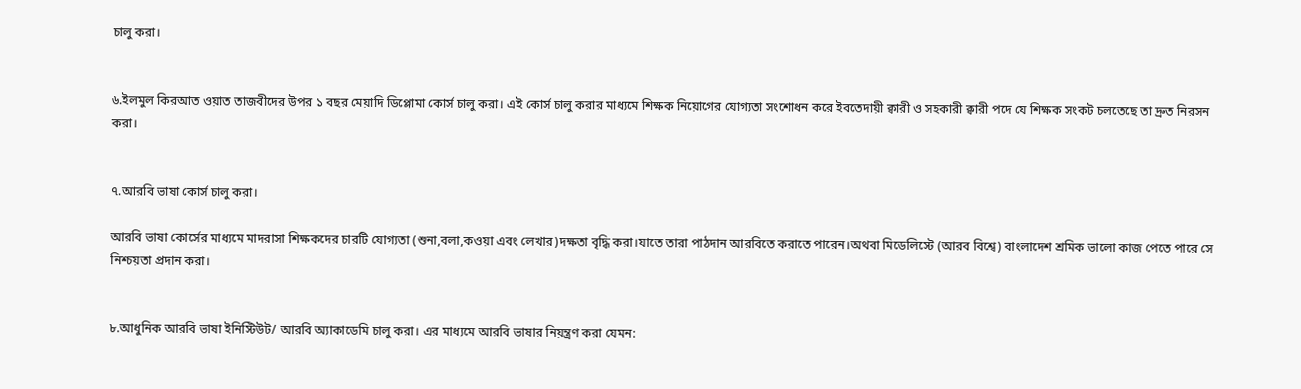চালু করা।


৬.ইলমুল কিরআত ওয়াত তাজবীদের উপর ১ বছর মেয়াদি ডিপ্লোমা কোর্স চালু করা। এই কোর্স চালু করার মাধ্যমে শিক্ষক নিয়োগের যোগ্যতা সংশোধন করে ইবতেদায়ী ক্বারী ও সহকারী ক্বারী পদে যে শিক্ষক সংকট চলতেছে তা দ্রুত নিরসন করা।


৭.আরবি ভাষা কোর্স চালু করা।

আরবি ভাষা কোর্সের মাধ্যমে মাদরাসা শিক্ষকদের চারটি যোগ্যতা (শুনা,বলা,কওয়া এবং লেখার)দক্ষতা বৃদ্ধি করা।যাতে তারা পাঠদান আরবিতে করাতে পারেন।অথবা মিডেলিস্টে (আরব বিশ্বে) বাংলাদেশ শ্রমিক ভালো কাজ পেতে পারে সে নিশ্চয়তা প্রদান করা।


৮.আধুনিক আরবি ভাষা ইনিস্টিউট/ আরবি অ্যাকাডেমি চালু করা। এর মাধ্যমে আরবি ভাষার নিয়ন্ত্রণ করা যেমন: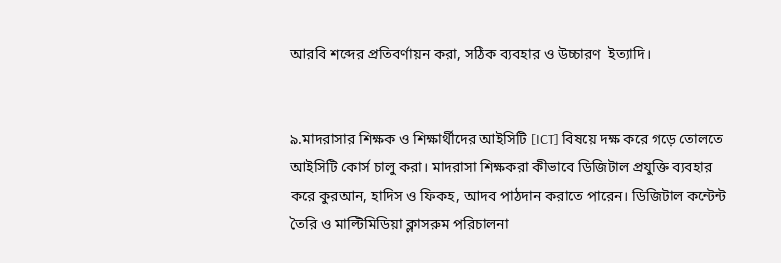আরবি শব্দের প্রতিবর্ণায়ন করা, সঠিক ব্যবহার ও উচ্চারণ  ইত্যাদি।


৯.মাদরাসার শিক্ষক ও শিক্ষার্থীদের আইসিটি [ICT] বিষয়ে দক্ষ করে গড়ে তোলতে আইসিটি কোর্স চালু করা। মাদরাসা শিক্ষকরা কীভাবে ডিজিটাল প্রযুক্তি ব্যবহার করে কুরআন, হাদিস ও ফিকহ, আদব পাঠদান করাতে পারেন। ডিজিটাল কন্টেন্ট তৈরি ও মাল্টিমিডিয়া ক্লাসরুম পরিচালনা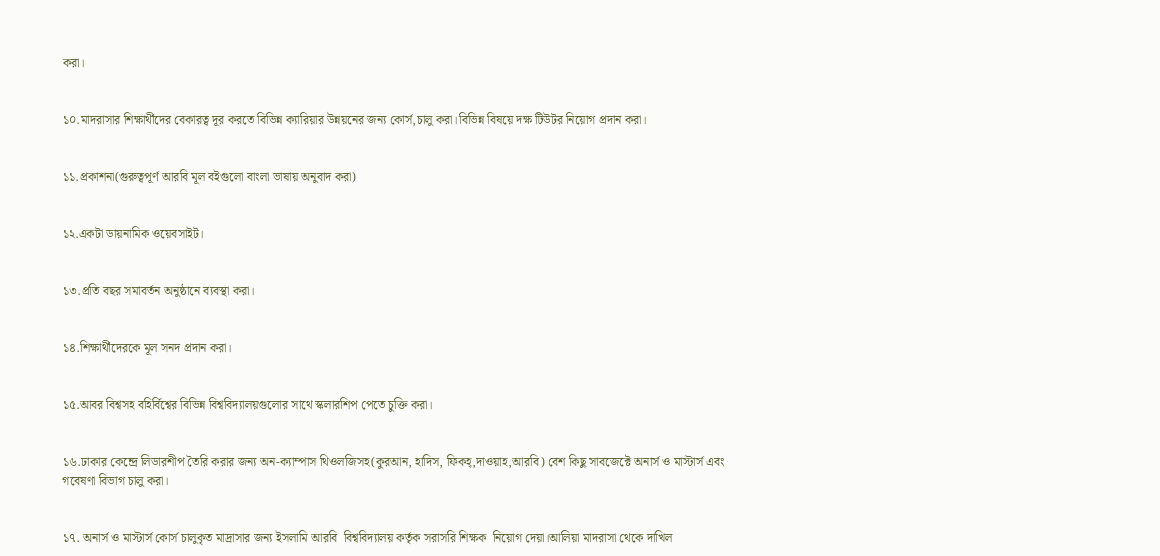করা।


১০.মাদরাসার শিক্ষার্থীদের বেকারত্ব দূর করতে বিভিন্ন ক্যারিয়ার উন্নয়নের জন্য কোর্স,চালু করা।বিভিন্ন বিষয়ে দক্ষ টিউটর নিয়োগ প্রদান করা।


১১.প্রকাশনা(গুরুত্বপূর্ণ আরবি মূল বইগুলো বাংলা ভাষায় অনুবাদ করা)


১২.একটা ডায়নামিক ওয়েবসাইট।


১৩.প্রতি বছর সমাবর্তন অনুষ্ঠানে ব্যবস্থা করা।


১৪.শিক্ষার্থীদেরকে মূল সনদ প্রদান করা।


১৫.আবর বিশ্বসহ বহির্বিশ্বের বিভিন্ন বিশ্ববিদ্যালয়গুলোর সাথে স্কলারশিপ পেতে চুক্তি করা।


১৬.ঢাকার কেন্দ্রে লিডারশীপ তৈরি করার জন্য অন-ক্যাম্পাস থিওলজিসহ(কুরআন, হাদিস, ফিকহ্,দাওয়াহ,আরবি) বেশ কিছু সাবজেক্টে অনার্স ও মাস্টার্স এবং গবেষণা বিভাগ চালু করা।


১৭. অনার্স ও মাস্টার্স কোর্স চালুকৃত মাদ্রাসার জন্য ইসলামি আরবি  বিশ্ববিদ্যালয় কর্তৃক সরাসরি শিক্ষক  নিয়োগ দেয়া।আলিয়া মাদরাসা থেকে দাখিল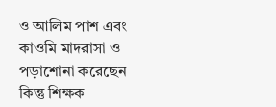ও আলিম পাশ এবং কাওমি মাদরাসা ও পড়াশোনা করেছেন কিন্তু শিক্ষক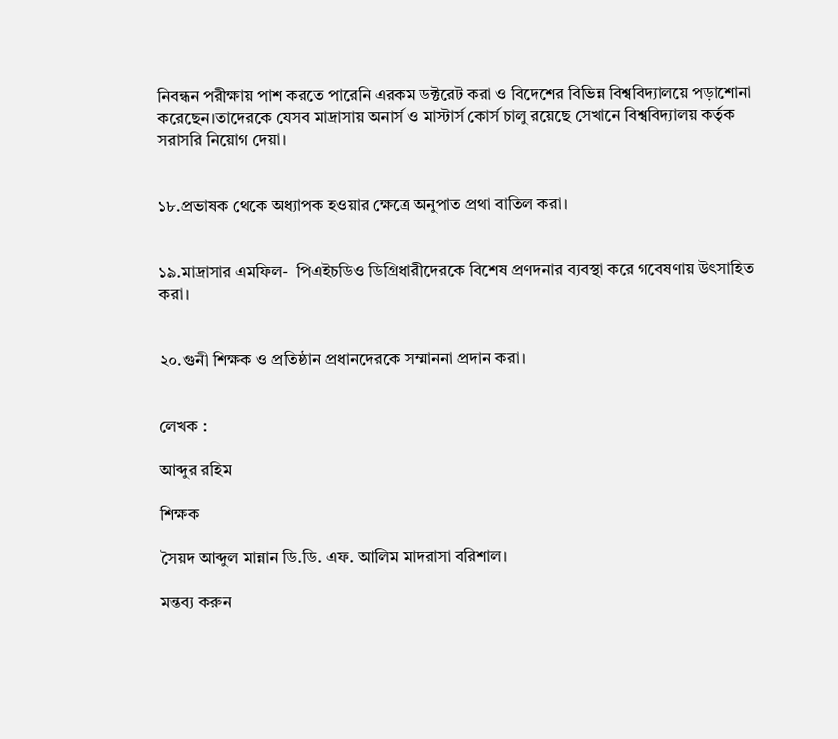নিবন্ধন পরীক্ষায় পাশ করতে পারেনি এরকম ডক্টরেট করা ও বিদেশের বিভিন্ন বিশ্ববিদ্যালয়ে পড়াশোনা করেছেন।তাদেরকে যেসব মাদ্রাসায় অনার্স ও মাস্টার্স কোর্স চালু রয়েছে সেখানে বিশ্ববিদ্যালয় কর্তৃক সরাসরি নিয়োগ দেয়া।


১৮.প্রভাষক থেকে অধ্যাপক হওয়ার ক্ষেত্রে অনুপাত প্রথা বাতিল করা।


১৯.মাদ্রাসার এমফিল-  পিএইচডিও ডিগ্রিধারীদেরকে বিশেষ প্রণদনার ব্যবস্থা করে গবেষণায় উৎসাহিত করা।


২০.গুনী শিক্ষক ও প্রতিষ্ঠান প্রধানদেরকে সম্মাননা প্রদান করা।


লেখক :

আব্দুর রহিম

শিক্ষক

সৈয়দ আব্দুল মান্নান ডি.ডি. এফ. আলিম মাদরাসা বরিশাল।

মন্তব্য করুন